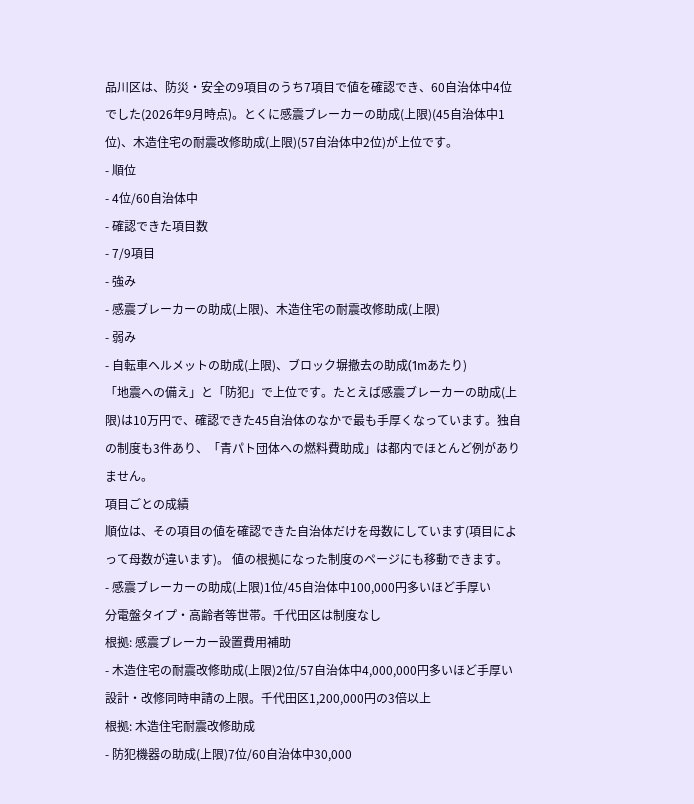品川区は、防災・安全の9項目のうち7項目で値を確認でき、60自治体中4位でした(2026年9月時点)。とくに感震ブレーカーの助成(上限)(45自治体中1位)、木造住宅の耐震改修助成(上限)(57自治体中2位)が上位です。
- 順位
- 4位/60自治体中
- 確認できた項目数
- 7/9項目
- 強み
- 感震ブレーカーの助成(上限)、木造住宅の耐震改修助成(上限)
- 弱み
- 自転車ヘルメットの助成(上限)、ブロック塀撤去の助成(1mあたり)
「地震への備え」と「防犯」で上位です。たとえば感震ブレーカーの助成(上限)は10万円で、確認できた45自治体のなかで最も手厚くなっています。独自の制度も3件あり、「青パト団体への燃料費助成」は都内でほとんど例がありません。
項目ごとの成績
順位は、その項目の値を確認できた自治体だけを母数にしています(項目によって母数が違います)。 値の根拠になった制度のページにも移動できます。
- 感震ブレーカーの助成(上限)1位/45自治体中100,000円多いほど手厚い
分電盤タイプ・高齢者等世帯。千代田区は制度なし
根拠: 感震ブレーカー設置費用補助
- 木造住宅の耐震改修助成(上限)2位/57自治体中4,000,000円多いほど手厚い
設計・改修同時申請の上限。千代田区1,200,000円の3倍以上
根拠: 木造住宅耐震改修助成
- 防犯機器の助成(上限)7位/60自治体中30,000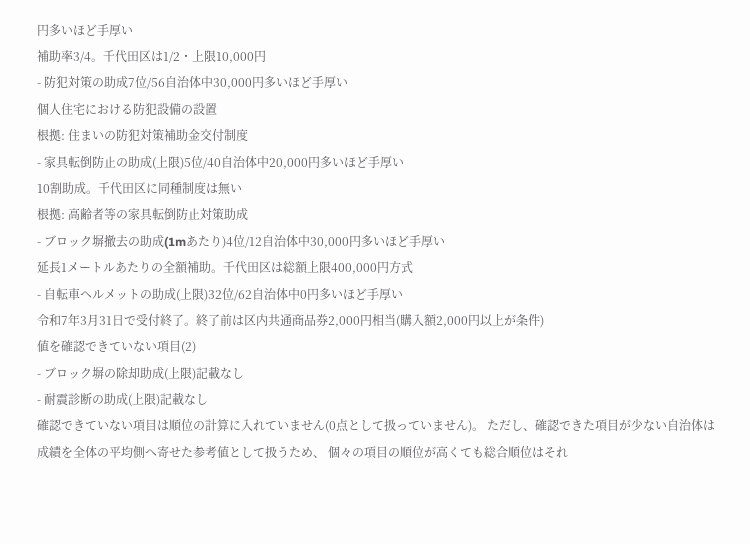円多いほど手厚い
補助率3/4。千代田区は1/2・上限10,000円
- 防犯対策の助成7位/56自治体中30,000円多いほど手厚い
個人住宅における防犯設備の設置
根拠: 住まいの防犯対策補助金交付制度
- 家具転倒防止の助成(上限)5位/40自治体中20,000円多いほど手厚い
10割助成。千代田区に同種制度は無い
根拠: 高齢者等の家具転倒防止対策助成
- ブロック塀撤去の助成(1mあたり)4位/12自治体中30,000円多いほど手厚い
延長1メートルあたりの全額補助。千代田区は総額上限400,000円方式
- 自転車ヘルメットの助成(上限)32位/62自治体中0円多いほど手厚い
令和7年3月31日で受付終了。終了前は区内共通商品券2,000円相当(購入額2,000円以上が条件)
値を確認できていない項目(2)
- ブロック塀の除却助成(上限)記載なし
- 耐震診断の助成(上限)記載なし
確認できていない項目は順位の計算に入れていません(0点として扱っていません)。 ただし、確認できた項目が少ない自治体は成績を全体の平均側へ寄せた参考値として扱うため、 個々の項目の順位が高くても総合順位はそれ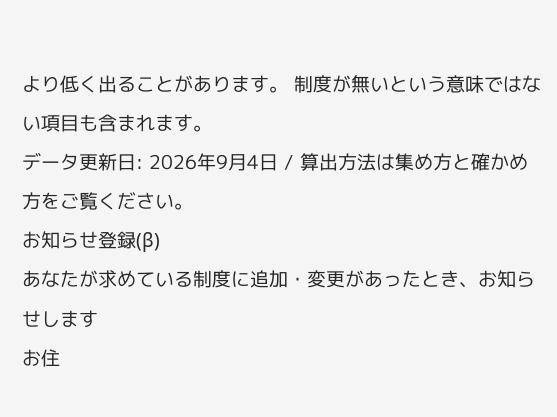より低く出ることがあります。 制度が無いという意味ではない項目も含まれます。
データ更新日: 2026年9月4日 / 算出方法は集め方と確かめ方をご覧ください。
お知らせ登録(β)
あなたが求めている制度に追加・変更があったとき、お知らせします
お住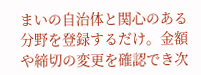まいの自治体と関心のある分野を登録するだけ。金額や締切の変更を確認でき次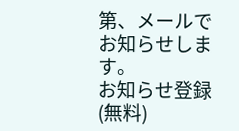第、メールでお知らせします。
お知らせ登録(無料)